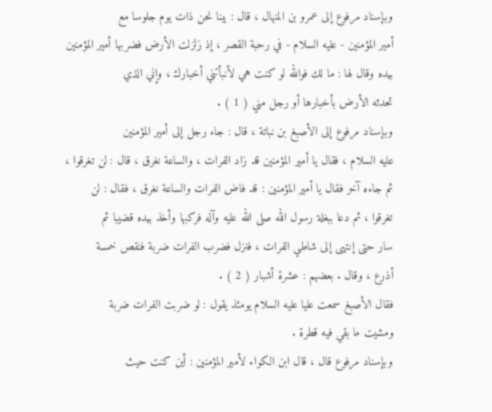وبإسناد مرفوع إلى عمرو بن المنهال ، قال : بينا نحن ذات يوم جلوسا مع
أمير المؤمنين - عليه السلام - في رحبة القصر ، إذ زلزلت الأرض فضربها أمير المؤمنين
بيده وقال لها : ما لك فوالله لو كنت هي لأنبأتني أخبارك ، وإني الذي
تحدثه الأرض بأخبارها أو رجل مني ( 1 ) .
وبإسناد مرفوع إلى الأصبغ بن نباتة ، قال : جاء رجل إلى أمير المؤمنين
عليه السلام ، فقال يا أمير المؤمنين قد زاد الفرات ، والساعة نغرق ، قال : لن تغرقوا ،
ثم جاءه آخر فقال يا أمير المؤمنين : قد فاض الفرات والساعة نغرق ، فقال : لن
تغرقوا ، ثم دعا ببغلة رسول الله صلى الله عليه وآله فركبها وأخذ بيده قضيبا ثم
سار حتى إنتهى إلى شاطي الفرات ، فنزل فضرب الفرات ضربة فنقص خمسة
أذرع ، وقال . بعضهم : عشرة أشبار ( 2 ) .
فقال الأصبغ سمعت عليا عليه السلام يومئذ يقول : لو ضربت الفرات ضربة
ومشيت ما بقي فيه قطرة .
وبإسناد مرفوع قال ، قال ابن الكواء لأمير المؤمنين : أين كنت حيث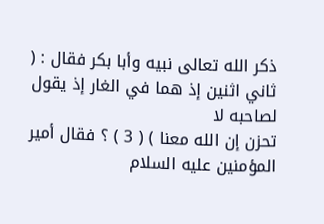ذكر الله تعالى نبيه وأبا بكر فقال : ( ثاني اثنين إذ هما في الغار إذ يقول لصاحبه لا
تحزن إن الله معنا ) ( 3 ) ؟ فقال أمير المؤمنين عليه السلام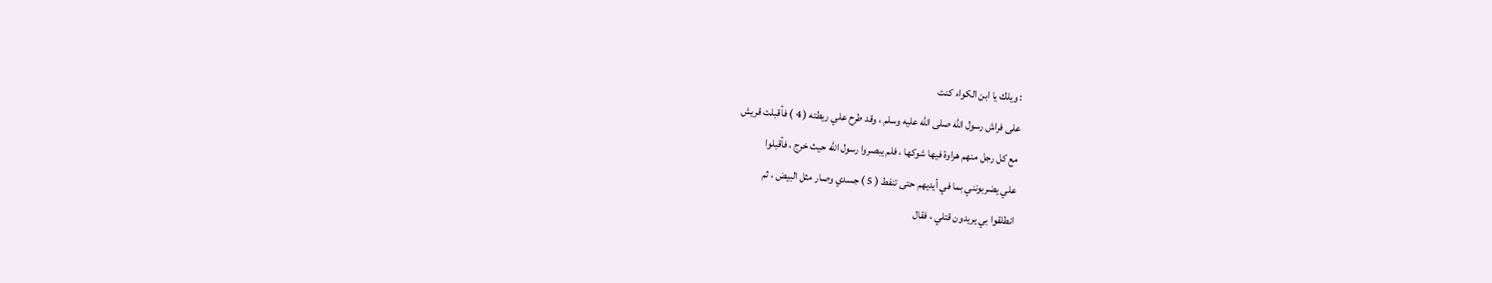: ويلك يا ابن الكواء كنت
على فراش رسول الله صلى الله عليه وسلم ، وقد طرح علي ريطته ( 4 ) فأقبلت قريش
مع كل رجل منهم هراوة فيها شوكها ، فلم يبصروا رسول الله حيث خرج ، فأقبلوا
علي يضربونني بما في أيديهم حتى تنفط ( 5 ) جسدي وصار مثل البيض ، ثم
انطلقوا بي يريدون قتلي ، فقال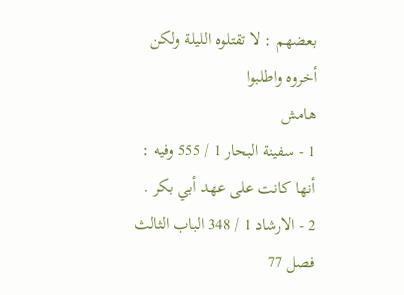بعضهم : لا تقتلوه الليلة ولكن أخروه واطلبوا
هامش
1 - سفينة البحار 1 / 555 وفيه : أنها كانت على عهد أبي بكر .
2 - الارشاد 1 / 348 الباب الثالث فصل 77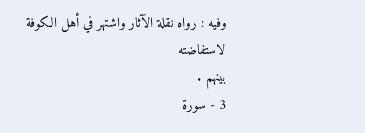وفيه : رواه نقلة الآثار واشتهر في أهل الكوفة لاستفاضته
بينهم .
3 - سورة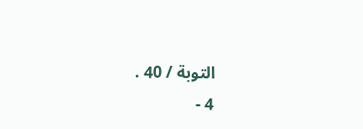التوبة / 40 .
4 -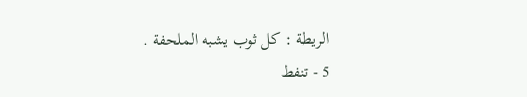الريطة : كل ثوب يشبه الملحفة .
5 - تنفط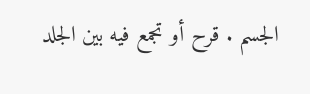الجسم . قرح أو تجمع فيه بين الجلد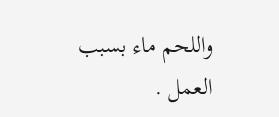واللحم ماء بسبب العمل .